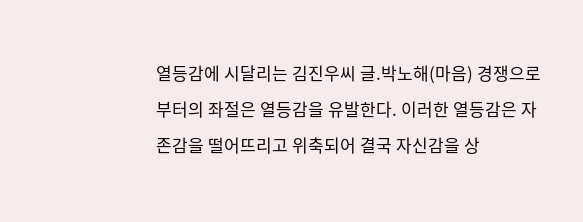열등감에 시달리는 김진우씨 글.박노해(마음) 경쟁으로부터의 좌절은 열등감을 유발한다. 이러한 열등감은 자존감을 떨어뜨리고 위축되어 결국 자신감을 상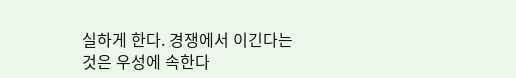실하게 한다. 경쟁에서 이긴다는 것은 우성에 속한다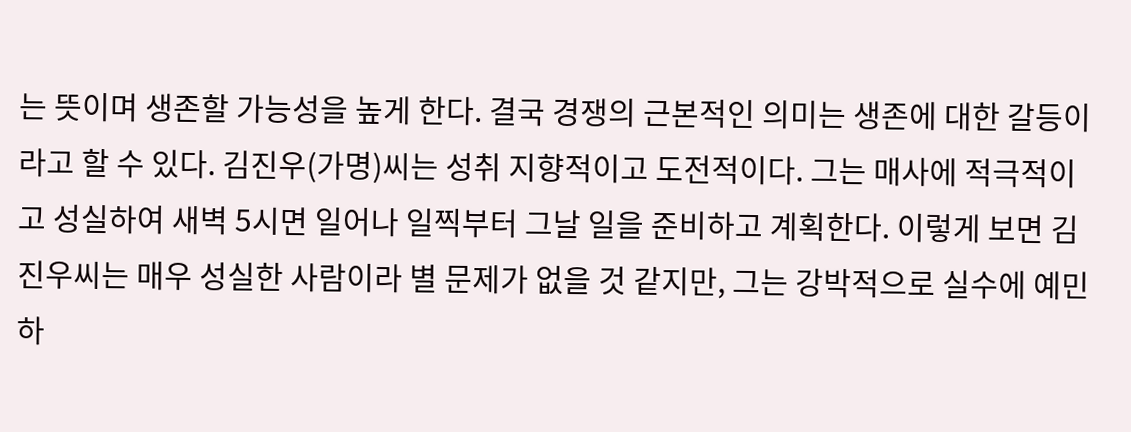는 뜻이며 생존할 가능성을 높게 한다. 결국 경쟁의 근본적인 의미는 생존에 대한 갈등이라고 할 수 있다. 김진우(가명)씨는 성취 지향적이고 도전적이다. 그는 매사에 적극적이고 성실하여 새벽 5시면 일어나 일찍부터 그날 일을 준비하고 계획한다. 이렇게 보면 김진우씨는 매우 성실한 사람이라 별 문제가 없을 것 같지만, 그는 강박적으로 실수에 예민하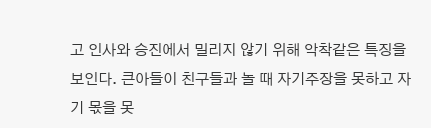고 인사와 승진에서 밀리지 않기 위해 악착같은 특징을 보인다. 큰아들이 친구들과 놀 때 자기주장을 못하고 자기 몫을 못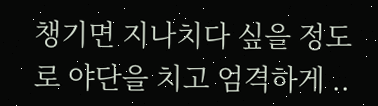챙기면 지나치다 싶을 정도로 야단을 치고 엄격하게 ..